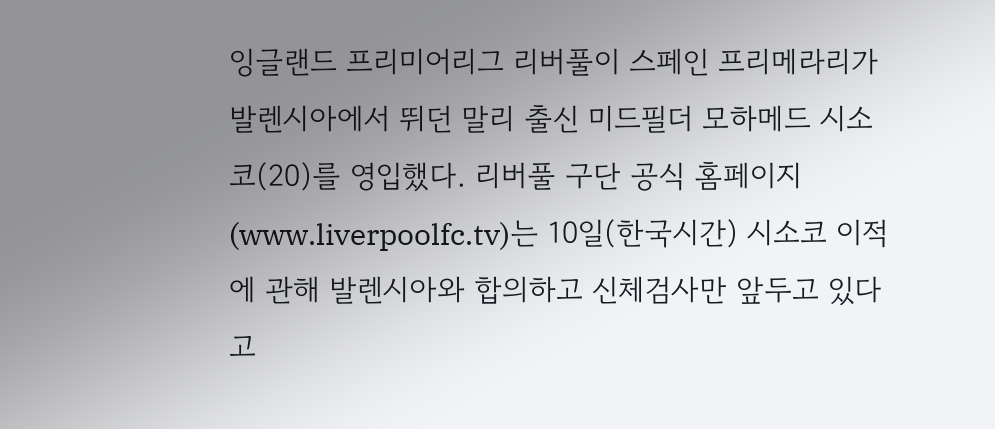잉글랜드 프리미어리그 리버풀이 스페인 프리메라리가 발렌시아에서 뛰던 말리 출신 미드필더 모하메드 시소코(20)를 영입했다. 리버풀 구단 공식 홈페이지(www.liverpoolfc.tv)는 10일(한국시간) 시소코 이적에 관해 발렌시아와 합의하고 신체검사만 앞두고 있다고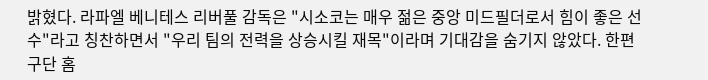밝혔다. 라파엘 베니테스 리버풀 감독은 "시소코는 매우 젊은 중앙 미드필더로서 힘이 좋은 선수"라고 칭찬하면서 "우리 팀의 전력을 상승시킬 재목"이라며 기대감을 숨기지 않았다. 한편 구단 홈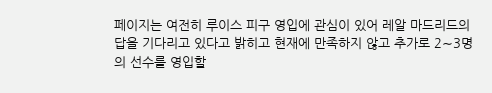페이지는 여전히 루이스 피구 영입에 관심이 있어 레알 마드리드의 답을 기다리고 있다고 밝히고 현재에 만족하지 않고 추가로 2∼3명의 선수를 영입할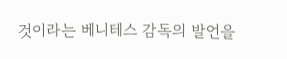것이라는 베니테스 감독의 발언을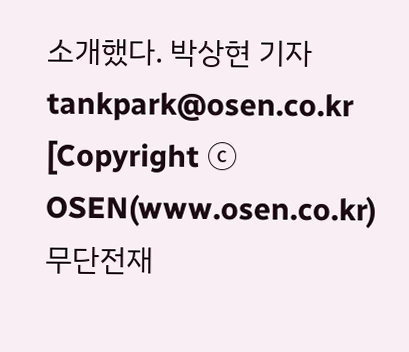소개했다. 박상현 기자 tankpark@osen.co.kr [Copyright ⓒ OSEN(www.osen.co.kr) 무단전재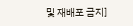및 재배포 금지]